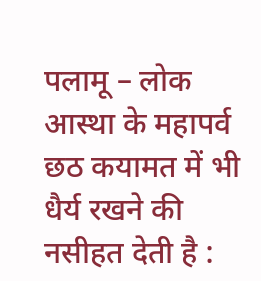पलामू – लोक आस्था के महापर्व छठ कयामत में भी धैर्य रखने की नसीहत देती है :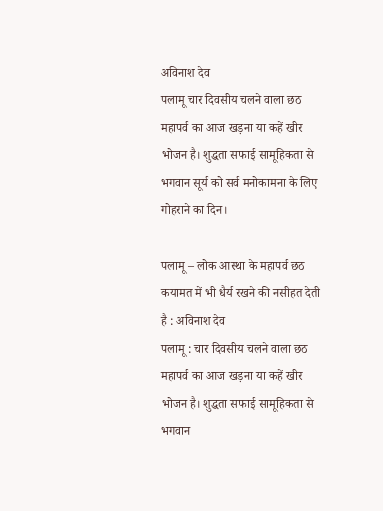अविनाश देव
पलामू चार दिवसीय चलने वाला छठ महापर्व का आज खड़ना या कहें खीर भोजन है। शुद्धता सफाई सामूहिकता से भगवान सूर्य को सर्व मनोकामना के लिए गोहराने का दिन।

पलामू – लोक आस्था के महापर्व छठ कयामत में भी धैर्य रखने की नसीहत देती है : अविनाश देव
पलामू : चार दिवसीय चलने वाला छठ महापर्व का आज खड़ना या कहें खीर भोजन है। शुद्धता सफाई सामूहिकता से भगवान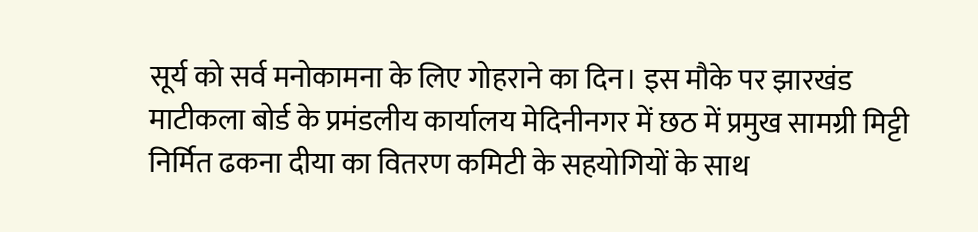सूर्य को सर्व मनोकामना के लिए गोहराने का दिन। इस मौके पर झारखंड माटीकला बोर्ड के प्रमंडलीय कार्यालय मेदिनीनगर में छठ में प्रमुख सामग्री मिट्टी निर्मित ढकना दीया का वितरण कमिटी के सहयोगियों के साथ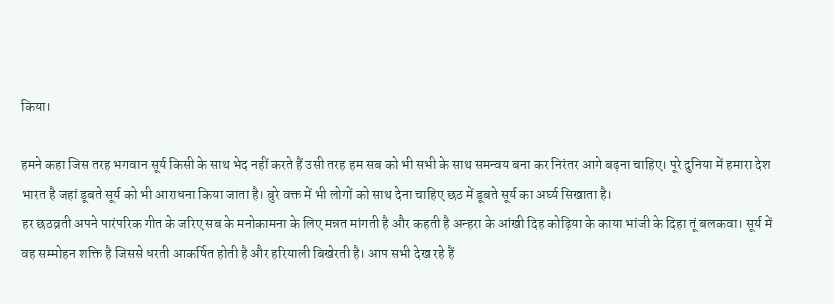किया।

हमने कहा जिस तरह भगवान सूर्य किसी के साथ भेद नहीं करते हैं उसी तरह हम सब को भी सभी के साथ समन्वय बना कर निरंतर आगे बढ़ना चाहिए। पूरे दुनिया में हमारा देश भारत है जहां डूबते सूर्य को भी आराधना किया जाता है। बुरे वक्त में भी लोगों को साथ देना चाहिए छठ में डूबते सूर्य का अर्घ्य सिखाता है।
हर छठव्रती अपने पारंपरिक गीत के जरिए सब के मनोकामना के लिए मन्नत मांगती है और कहती है अन्हरा के आंखी दिह कोढ़िया के काया भांजी के दिहा तूं बलकवा। सूर्य में वह सम्मोहन शक्ति है जिससे धरती आकर्षित होती है और हरियाली बिखेरती है। आप सभी देख रहे हैं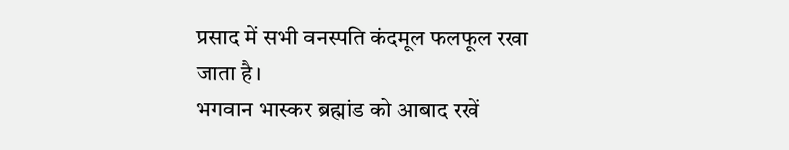प्रसाद में सभी वनस्पति कंदमूल फलफूल रखा जाता है।
भगवान भास्कर ब्रह्मांड को आबाद रखें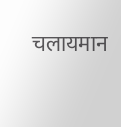चलायमान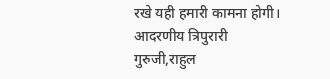रखे यही हमारी कामना होगी। आदरणीय त्रिपुरारी गुरुजी,राहुल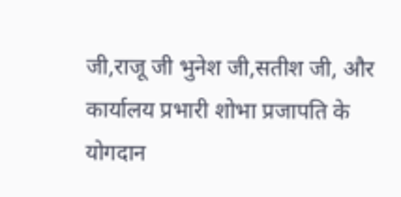जी,राजू जी भुनेश जी,सतीश जी, और कार्यालय प्रभारी शोभा प्रजापति के योगदान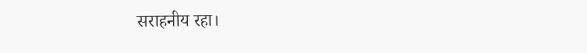सराहनीय रहा।